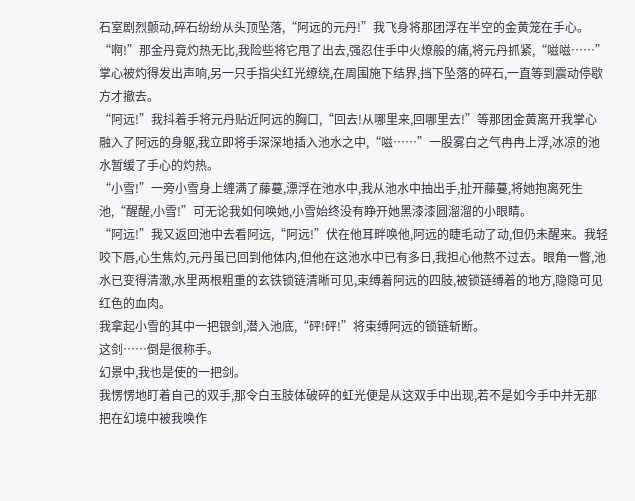石室剧烈颤动,碎石纷纷从头顶坠落,“阿远的元丹!”我飞身将那团浮在半空的金黄笼在手心。“啊!”那金丹竟灼热无比,我险些将它甩了出去,强忍住手中火燎般的痛,将元丹抓紧,“嗞嗞……”掌心被灼得发出声响,另一只手指尖红光缭绕,在周围施下结界,挡下坠落的碎石,一直等到震动停歇方才撤去。
“阿远!”我抖着手将元丹贴近阿远的胸口,“回去!从哪里来,回哪里去!”等那团金黄离开我掌心融入了阿远的身躯,我立即将手深深地插入池水之中,“嗞……”一股雾白之气冉冉上浮,冰凉的池水暂缓了手心的灼热。
“小雪!”一旁小雪身上缠满了藤蔓,漂浮在池水中,我从池水中抽出手,扯开藤蔓,将她抱离死生池,“醒醒,小雪!”可无论我如何唤她,小雪始终没有睁开她黑漆漆圆溜溜的小眼睛。
“阿远!”我又返回池中去看阿远,“阿远!”伏在他耳畔唤他,阿远的睫毛动了动,但仍未醒来。我轻咬下唇,心生焦灼,元丹虽已回到他体内,但他在这池水中已有多日,我担心他熬不过去。眼角一瞥,池水已变得清澈,水里两根粗重的玄铁锁链清晰可见,束缚着阿远的四肢,被锁链缚着的地方,隐隐可见红色的血肉。
我拿起小雪的其中一把银剑,潜入池底,“砰!砰!”将束缚阿远的锁链斩断。
这剑……倒是很称手。
幻景中,我也是使的一把剑。
我愣愣地盯着自己的双手,那令白玉肢体破碎的虹光便是从这双手中出现,若不是如今手中并无那把在幻境中被我唤作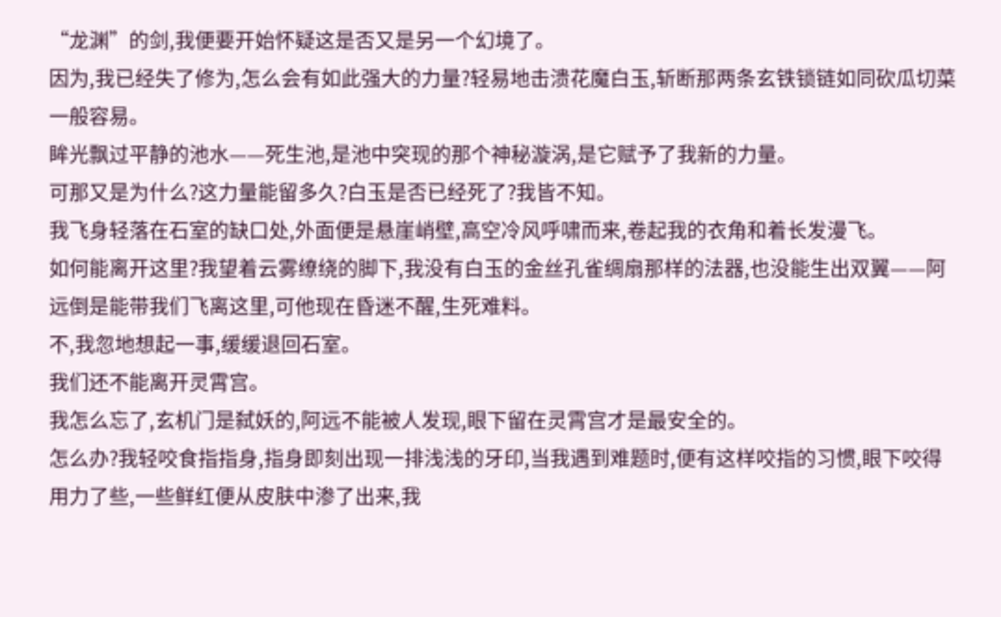“龙渊”的剑,我便要开始怀疑这是否又是另一个幻境了。
因为,我已经失了修为,怎么会有如此强大的力量?轻易地击溃花魔白玉,斩断那两条玄铁锁链如同砍瓜切菜一般容易。
眸光飘过平静的池水——死生池,是池中突现的那个神秘漩涡,是它赋予了我新的力量。
可那又是为什么?这力量能留多久?白玉是否已经死了?我皆不知。
我飞身轻落在石室的缺口处,外面便是悬崖峭壁,高空冷风呼啸而来,卷起我的衣角和着长发漫飞。
如何能离开这里?我望着云雾缭绕的脚下,我没有白玉的金丝孔雀绸扇那样的法器,也没能生出双翼——阿远倒是能带我们飞离这里,可他现在昏迷不醒,生死难料。
不,我忽地想起一事,缓缓退回石室。
我们还不能离开灵霄宫。
我怎么忘了,玄机门是弑妖的,阿远不能被人发现,眼下留在灵霄宫才是最安全的。
怎么办?我轻咬食指指身,指身即刻出现一排浅浅的牙印,当我遇到难题时,便有这样咬指的习惯,眼下咬得用力了些,一些鲜红便从皮肤中渗了出来,我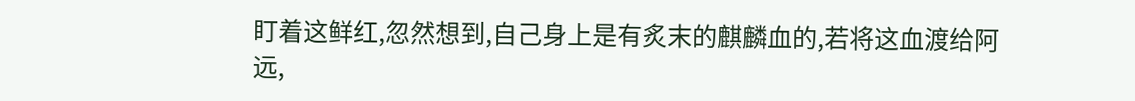盯着这鲜红,忽然想到,自己身上是有炙末的麒麟血的,若将这血渡给阿远,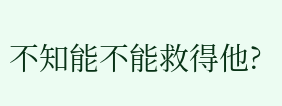不知能不能救得他?